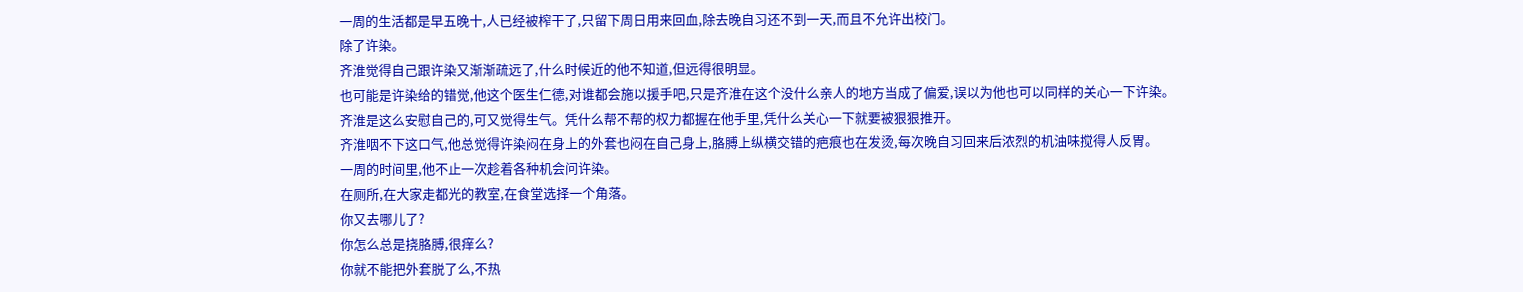一周的生活都是早五晚十,人已经被榨干了,只留下周日用来回血,除去晚自习还不到一天,而且不允许出校门。
除了许染。
齐淮觉得自己跟许染又渐渐疏远了,什么时候近的他不知道,但远得很明显。
也可能是许染给的错觉,他这个医生仁德,对谁都会施以援手吧,只是齐淮在这个没什么亲人的地方当成了偏爱,误以为他也可以同样的关心一下许染。
齐淮是这么安慰自己的,可又觉得生气。凭什么帮不帮的权力都握在他手里,凭什么关心一下就要被狠狠推开。
齐淮咽不下这口气,他总觉得许染闷在身上的外套也闷在自己身上,胳膊上纵横交错的疤痕也在发烫,每次晚自习回来后浓烈的机油味搅得人反胃。
一周的时间里,他不止一次趁着各种机会问许染。
在厕所,在大家走都光的教室,在食堂选择一个角落。
你又去哪儿了?
你怎么总是挠胳膊,很痒么?
你就不能把外套脱了么,不热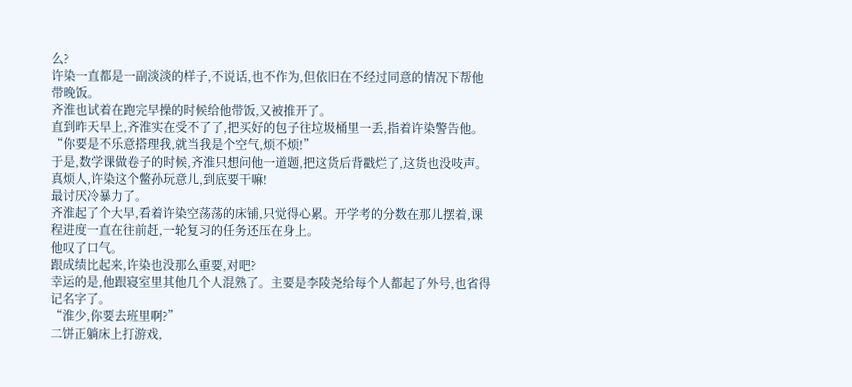么?
许染一直都是一副淡淡的样子,不说话,也不作为,但依旧在不经过同意的情况下帮他带晚饭。
齐淮也试着在跑完早操的时候给他带饭,又被推开了。
直到昨天早上,齐淮实在受不了了,把买好的包子往垃圾桶里一丢,指着许染警告他。
“你要是不乐意搭理我,就当我是个空气,烦不烦!”
于是,数学课做卷子的时候,齐淮只想问他一道题,把这货后背戳烂了,这货也没吱声。
真烦人,许染这个鳖孙玩意儿,到底要干嘛!
最讨厌冷暴力了。
齐淮起了个大早,看着许染空荡荡的床铺,只觉得心累。开学考的分数在那儿摆着,课程进度一直在往前赶,一轮复习的任务还压在身上。
他叹了口气。
跟成绩比起来,许染也没那么重要,对吧?
幸运的是,他跟寝室里其他几个人混熟了。主要是李陵尧给每个人都起了外号,也省得记名字了。
“淮少,你要去班里啊?”
二饼正躺床上打游戏,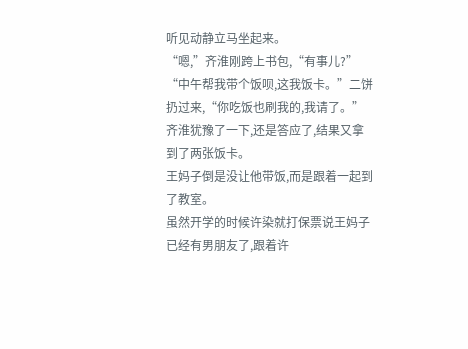听见动静立马坐起来。
“嗯,”齐淮刚跨上书包,“有事儿?”
“中午帮我带个饭呗,这我饭卡。”二饼扔过来,“你吃饭也刷我的,我请了。”
齐淮犹豫了一下,还是答应了,结果又拿到了两张饭卡。
王妈子倒是没让他带饭,而是跟着一起到了教室。
虽然开学的时候许染就打保票说王妈子已经有男朋友了,跟着许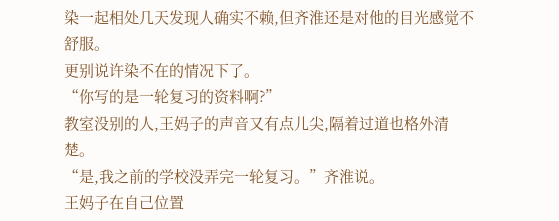染一起相处几天发现人确实不赖,但齐淮还是对他的目光感觉不舒服。
更别说许染不在的情况下了。
“你写的是一轮复习的资料啊?”
教室没别的人,王妈子的声音又有点儿尖,隔着过道也格外清楚。
“是,我之前的学校没弄完一轮复习。”齐淮说。
王妈子在自己位置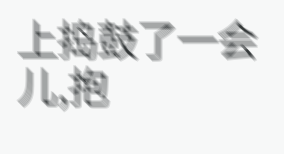上捣鼓了一会儿,抱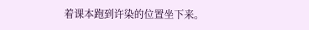着课本跑到许染的位置坐下来。